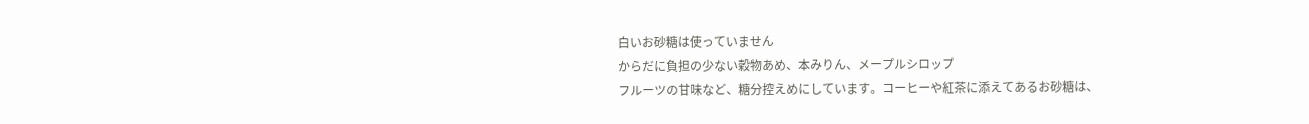白いお砂糖は使っていません
からだに負担の少ない穀物あめ、本みりん、メープルシロップ
フルーツの甘味など、糖分控えめにしています。コーヒーや紅茶に添えてあるお砂糖は、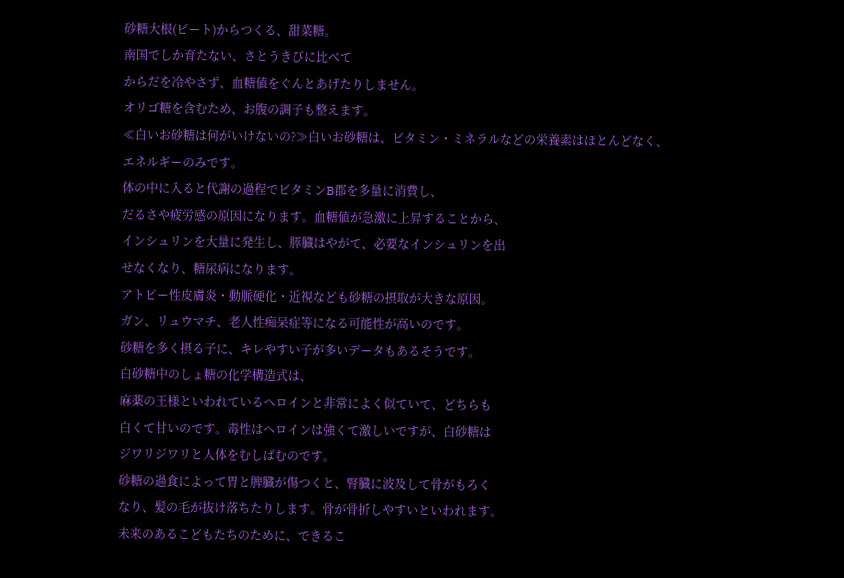砂糖大根(ビート)からつくる、甜菜糖。
南国でしか育たない、さとうきびに比べて
からだを冷やさず、血糖値をぐんとあげたりしません。
オリゴ糖を含むため、お腹の調子も整えます。
≪白いお砂糖は何がいけないの?≫白いお砂糖は、ビタミン・ミネラルなどの栄養素はほとんどなく、
エネルギーのみです。
体の中に入ると代謝の過程でビタミンB郡を多量に消費し、
だるさや疲労感の原因になります。血糖値が急激に上昇することから、
インシュリンを大量に発生し、膵臓はやがて、必要なインシュリンを出
せなくなり、糖尿病になります。
アトピー性皮膚炎・動脈硬化・近視なども砂糖の摂取が大きな原因。
ガン、リュウマチ、老人性痴呆症等になる可能性が高いのです。
砂糖を多く摂る子に、キレやすい子が多いデータもあるそうです。
白砂糖中のしょ糖の化学構造式は、
麻薬の王様といわれているヘロインと非常によく似ていて、どちらも
白くて甘いのです。毒性はヘロインは強くて激しいですが、白砂糖は
ジワリジワリと人体をむしばむのです。
砂糖の過食によって胃と脾臓が傷つくと、腎臓に波及して骨がもろく
なり、髪の毛が抜け落ちたりします。骨が骨折しやすいといわれます。
未来のあるこどもたちのために、できるこ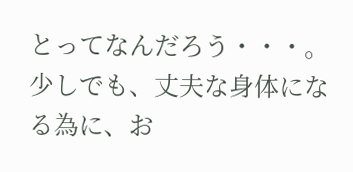とってなんだろう・・・。
少しでも、丈夫な身体になる為に、お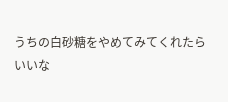うちの白砂糖をやめてみてくれたら
いいな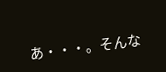あ・・・。そんな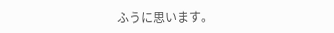ふうに思います。